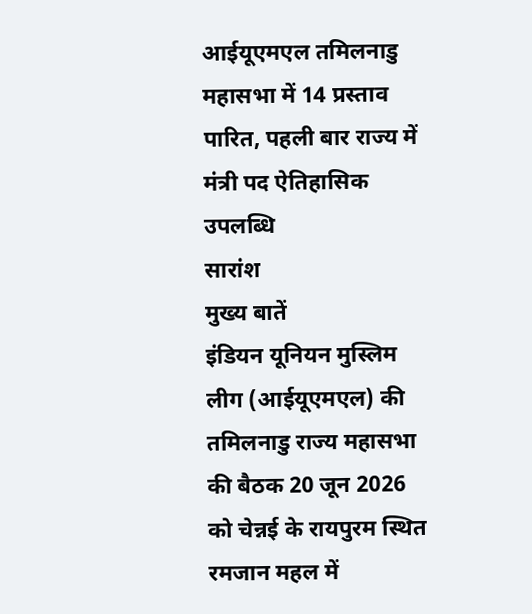आईयूएमएल तमिलनाडु महासभा में 14 प्रस्ताव पारित, पहली बार राज्य में मंत्री पद ऐतिहासिक उपलब्धि
सारांश
मुख्य बातें
इंडियन यूनियन मुस्लिम लीग (आईयूएमएल) की तमिलनाडु राज्य महासभा की बैठक 20 जून 2026 को चेन्नई के रायपुरम स्थित रमजान महल में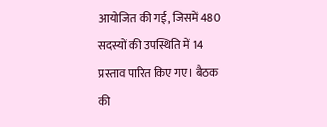आयोजित की गई, जिसमें 480 सदस्यों की उपस्थिति में 14 प्रस्ताव पारित किए गए। बैठक की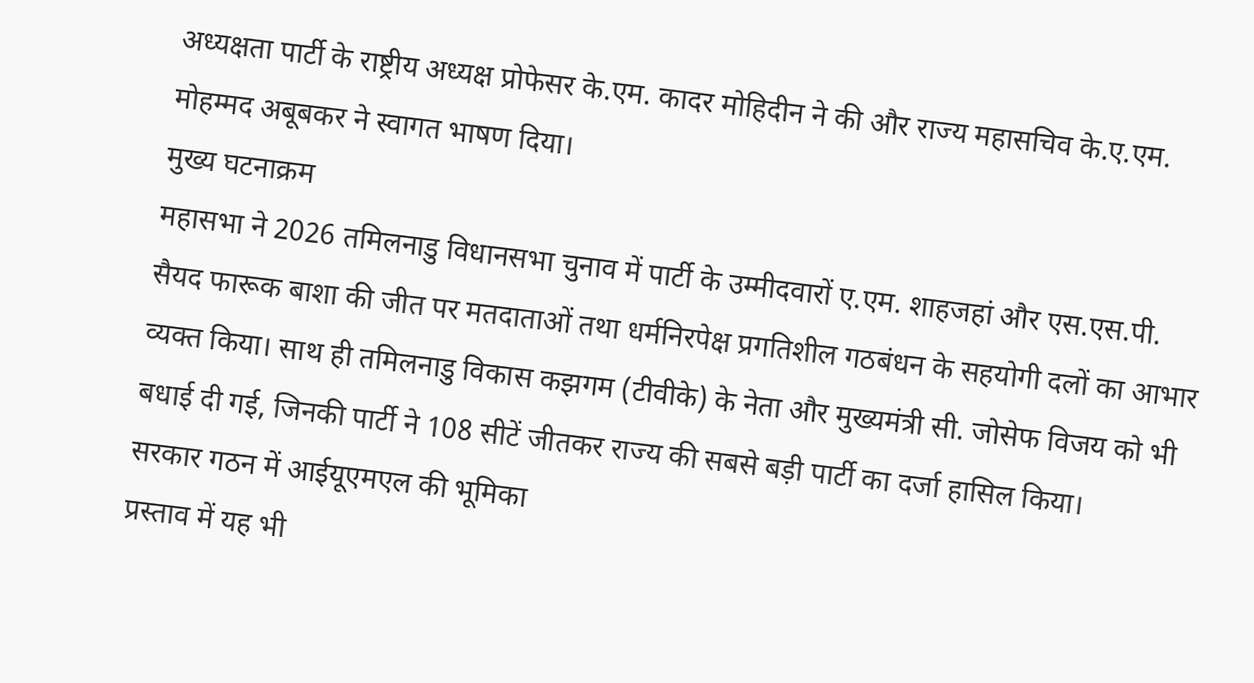अध्यक्षता पार्टी के राष्ट्रीय अध्यक्ष प्रोफेसर के.एम. कादर मोहिदीन ने की और राज्य महासचिव के.ए.एम. मोहम्मद अबूबकर ने स्वागत भाषण दिया।
मुख्य घटनाक्रम
महासभा ने 2026 तमिलनाडु विधानसभा चुनाव में पार्टी के उम्मीदवारों ए.एम. शाहजहां और एस.एस.पी. सैयद फारूक बाशा की जीत पर मतदाताओं तथा धर्मनिरपेक्ष प्रगतिशील गठबंधन के सहयोगी दलों का आभार व्यक्त किया। साथ ही तमिलनाडु विकास कझगम (टीवीके) के नेता और मुख्यमंत्री सी. जोसेफ विजय को भी बधाई दी गई, जिनकी पार्टी ने 108 सीटें जीतकर राज्य की सबसे बड़ी पार्टी का दर्जा हासिल किया।
सरकार गठन में आईयूएमएल की भूमिका
प्रस्ताव में यह भी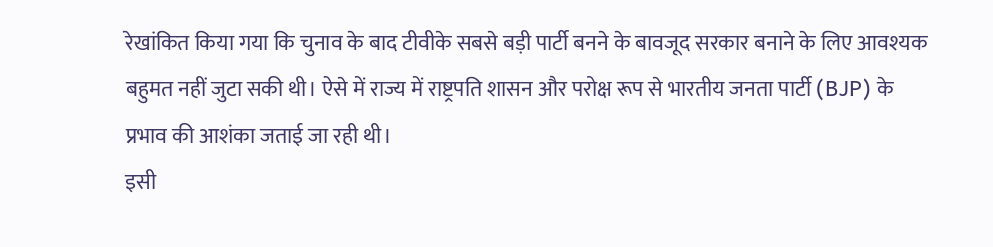रेखांकित किया गया कि चुनाव के बाद टीवीके सबसे बड़ी पार्टी बनने के बावजूद सरकार बनाने के लिए आवश्यक बहुमत नहीं जुटा सकी थी। ऐसे में राज्य में राष्ट्रपति शासन और परोक्ष रूप से भारतीय जनता पार्टी (BJP) के प्रभाव की आशंका जताई जा रही थी।
इसी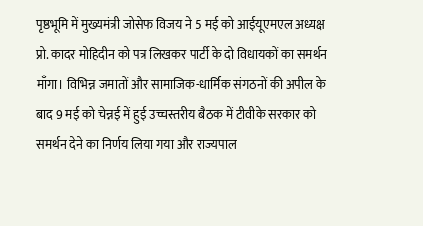पृष्ठभूमि में मुख्यमंत्री जोसेफ विजय ने 5 मई को आईयूएमएल अध्यक्ष प्रो. कादर मोहिदीन को पत्र लिखकर पार्टी के दो विधायकों का समर्थन माँगा। विभिन्न जमातों और सामाजिक-धार्मिक संगठनों की अपील के बाद 9 मई को चेन्नई में हुई उच्चस्तरीय बैठक में टीवीके सरकार को समर्थन देने का निर्णय लिया गया और राज्यपाल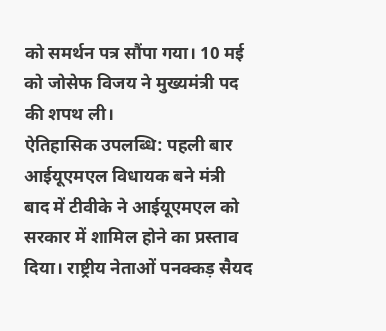को समर्थन पत्र सौंपा गया। 10 मई को जोसेफ विजय ने मुख्यमंत्री पद की शपथ ली।
ऐतिहासिक उपलब्धि: पहली बार आईयूएमएल विधायक बने मंत्री
बाद में टीवीके ने आईयूएमएल को सरकार में शामिल होने का प्रस्ताव दिया। राष्ट्रीय नेताओं पनक्कड़ सैयद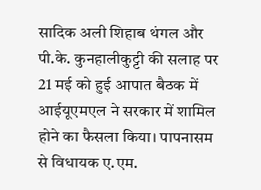सादिक अली शिहाब थंगल और पी.के. कुनहालीकुट्टी की सलाह पर 21 मई को हुई आपात बैठक में आईयूएमएल ने सरकार में शामिल होने का फैसला किया। पापनासम से विधायक ए.एम.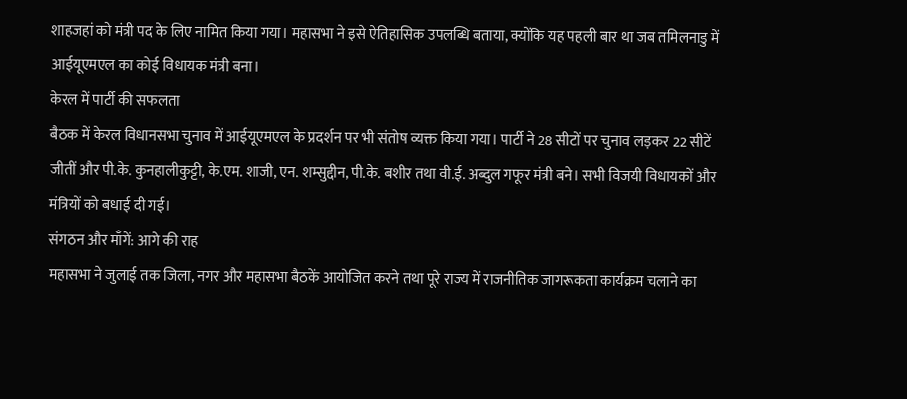शाहजहां को मंत्री पद के लिए नामित किया गया। महासभा ने इसे ऐतिहासिक उपलब्धि बताया, क्योंकि यह पहली बार था जब तमिलनाडु में आईयूएमएल का कोई विधायक मंत्री बना।
केरल में पार्टी की सफलता
बैठक में केरल विधानसभा चुनाव में आईयूएमएल के प्रदर्शन पर भी संतोष व्यक्त किया गया। पार्टी ने 28 सीटों पर चुनाव लड़कर 22 सीटें जीतीं और पी.के. कुनहालीकुट्टी, के.एम. शाजी, एन. शम्सुद्दीन, पी.के. बशीर तथा वी.ई. अब्दुल गफूर मंत्री बने। सभी विजयी विधायकों और मंत्रियों को बधाई दी गई।
संगठन और माँगें: आगे की राह
महासभा ने जुलाई तक जिला, नगर और महासभा बैठकें आयोजित करने तथा पूरे राज्य में राजनीतिक जागरूकता कार्यक्रम चलाने का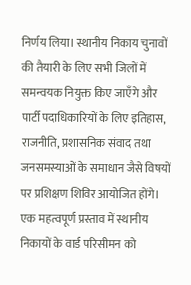निर्णय लिया। स्थानीय निकाय चुनावों की तैयारी के लिए सभी जिलों में समन्वयक नियुक्त किए जाएँगे और पार्टी पदाधिकारियों के लिए इतिहास, राजनीति, प्रशासनिक संवाद तथा जनसमस्याओं के समाधान जैसे विषयों पर प्रशिक्षण शिविर आयोजित होंगे।
एक महत्वपूर्ण प्रस्ताव में स्थानीय निकायों के वार्ड परिसीमन को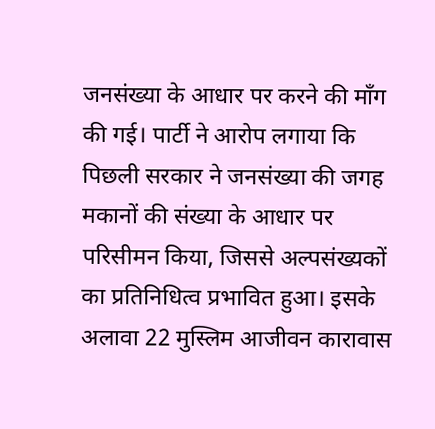जनसंख्या के आधार पर करने की माँग की गई। पार्टी ने आरोप लगाया कि पिछली सरकार ने जनसंख्या की जगह मकानों की संख्या के आधार पर परिसीमन किया, जिससे अल्पसंख्यकों का प्रतिनिधित्व प्रभावित हुआ। इसके अलावा 22 मुस्लिम आजीवन कारावास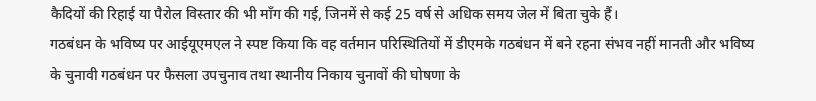कैदियों की रिहाई या पैरोल विस्तार की भी माँग की गई, जिनमें से कई 25 वर्ष से अधिक समय जेल में बिता चुके हैं।
गठबंधन के भविष्य पर आईयूएमएल ने स्पष्ट किया कि वह वर्तमान परिस्थितियों में डीएमके गठबंधन में बने रहना संभव नहीं मानती और भविष्य के चुनावी गठबंधन पर फैसला उपचुनाव तथा स्थानीय निकाय चुनावों की घोषणा के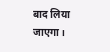बाद लिया जाएगा।